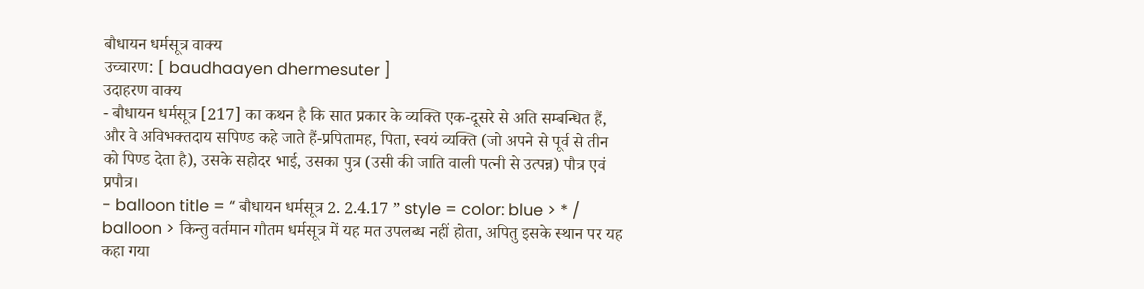बौधायन धर्मसूत्र वाक्य
उच्चारण: [ baudhaayen dhermesuter ]
उदाहरण वाक्य
- बौधायन धर्मसूत्र [217] का कथन है कि सात प्रकार के व्यक्ति एक-दूसरे से अति सम्बन्धित हैं, और वे अविभक्तदाय सपिण्ड कहे जाते हैं-प्रपितामह, पिता, स्वयं व्यक्ति (जो अपने से पूर्व से तीन को पिण्ड देता है), उसके सहोदर भाई, उसका पुत्र (उसी की जाति वाली पत्नी से उत्पन्न) पौत्र एवं प्रपौत्र।
- balloon title = “ बौधायन धर्मसूत्र 2. 2.4.17 ” style = color: blue > * / balloon > किन्तु वर्तमान गौतम धर्मसूत्र में यह मत उपलब्ध नहीं होता, अपितु इसके स्थान पर यह कहा गया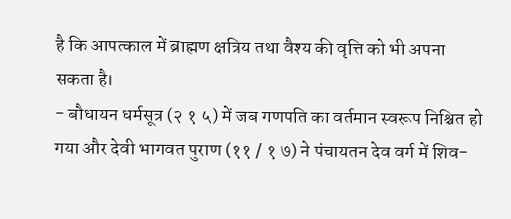है कि आपत्काल में ब्राह्मण क्षत्रिय तथा वैश्य की वृत्ति को भी अपना सकता है।
- बौधायन धर्मसूत्र (२ १ ५) में जब गणपति का वर्तमान स्वरूप निश्चित हो गया और देवी भागवत पुराण (११ / १ ७) ने पंचायतन देव वर्ग में शिव-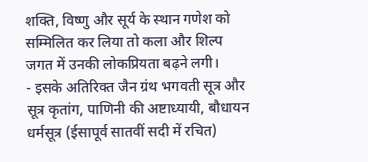शक्ति, विष्णु और सूर्य के स्थान गणेश को सम्मिलित कर लिया तो कला और शिल्प जगत में उनकी लोकप्रियता बढ़ने लगी।
- इसके अतिरिक्त जैन ग्रंथ भगवती सूत्र और सूत्र कृतांग, पाणिनी की अष्टाध्यायी, बौधायन धर्मसूत्र (ईसापूर्व सातवीं सदी में रचित)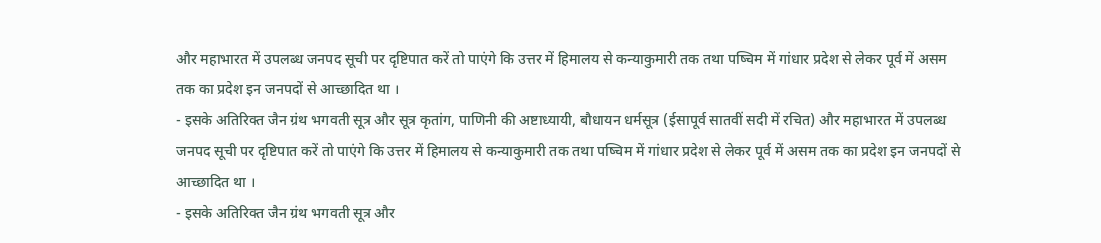और महाभारत में उपलब्ध जनपद सूची पर दृष्टिपात करें तो पाएंगे कि उत्तर में हिमालय से कन्याकुमारी तक तथा पष्चिम में गांधार प्रदेश से लेकर पूर्व में असम तक का प्रदेश इन जनपदों से आच्छादित था ।
- इसके अतिरिक्त जैन ग्रंथ भगवती सूत्र और सूत्र कृतांग, पाणिनी की अष्टाध्यायी, बौधायन धर्मसूत्र (ईसापूर्व सातवीं सदी में रचित) और महाभारत में उपलब्ध जनपद सूची पर दृष्टिपात करें तो पाएंगे कि उत्तर में हिमालय से कन्याकुमारी तक तथा पष्चिम में गांधार प्रदेश से लेकर पूर्व में असम तक का प्रदेश इन जनपदों से आच्छादित था ।
- इसके अतिरिक्त जैन ग्रंथ भगवती सूत्र और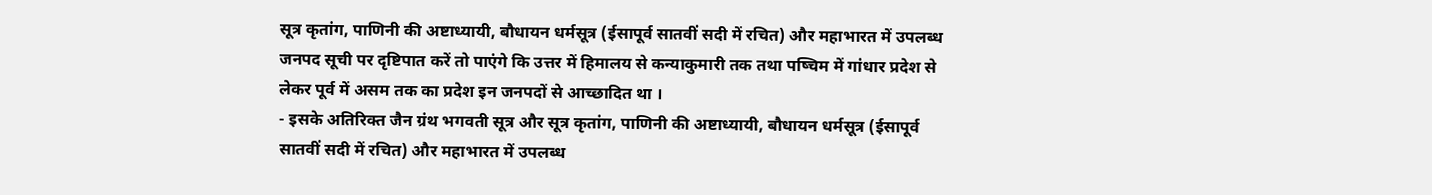सूत्र कृतांग, पाणिनी की अष्टाध्यायी, बौधायन धर्मसूत्र (ईसापूर्व सातवीं सदी में रचित) और महाभारत में उपलब्ध जनपद सूची पर दृष्टिपात करें तो पाएंगे कि उत्तर में हिमालय से कन्याकुमारी तक तथा पष्चिम में गांधार प्रदेश से लेकर पूर्व में असम तक का प्रदेश इन जनपदों से आच्छादित था ।
- इसके अतिरिक्त जैन ग्रंथ भगवती सूत्र और सूत्र कृतांग, पाणिनी की अष्टाध्यायी, बौधायन धर्मसूत्र (ईसापूर्व सातवीं सदी में रचित) और महाभारत में उपलब्ध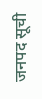जनपद सूची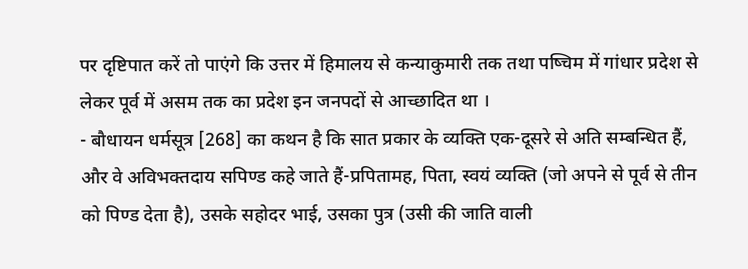पर दृष्टिपात करें तो पाएंगे कि उत्तर में हिमालय से कन्याकुमारी तक तथा पष्चिम में गांधार प्रदेश से लेकर पूर्व में असम तक का प्रदेश इन जनपदों से आच्छादित था ।
- बौधायन धर्मसूत्र [268] का कथन है कि सात प्रकार के व्यक्ति एक-दूसरे से अति सम्बन्धित हैं, और वे अविभक्तदाय सपिण्ड कहे जाते हैं-प्रपितामह, पिता, स्वयं व्यक्ति (जो अपने से पूर्व से तीन को पिण्ड देता है), उसके सहोदर भाई, उसका पुत्र (उसी की जाति वाली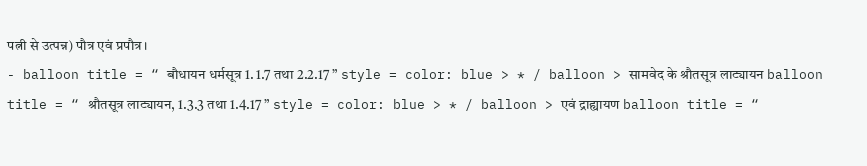पत्नी से उत्पन्न) पौत्र एवं प्रपौत्र।
- balloon title = “ बौधायन धर्मसूत्र 1. 1.7 तथा 2.2.17 ” style = color: blue > * / balloon > सामवेद के श्रौतसूत्र लाट्यायन balloon title = “ श्रौतसूत्र लाट्यायन, 1.3.3 तथा 1.4.17 ” style = color: blue > * / balloon > एवं द्राह्यायण balloon title = “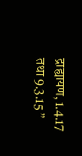द्राह्यायण, 1.4.17 तथा 9.3.15 ”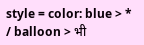style = color: blue > * / balloon > भी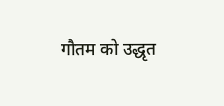गौतम को उद्धृत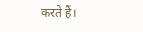करते हैं।